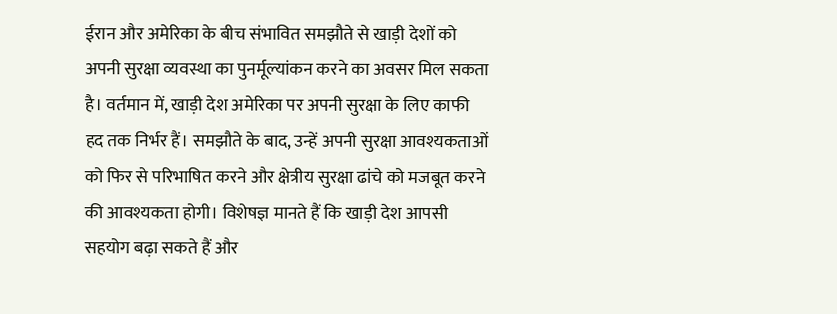ईरान और अमेरिका के बीच संभावित समझौते से खाड़ी देशों को अपनी सुरक्षा व्यवस्था का पुनर्मूल्यांकन करने का अवसर मिल सकता है। वर्तमान में, खाड़ी देश अमेरिका पर अपनी सुरक्षा के लिए काफी हद तक निर्भर हैं। समझौते के बाद, उन्हें अपनी सुरक्षा आवश्यकताओं को फिर से परिभाषित करने और क्षेत्रीय सुरक्षा ढांचे को मजबूत करने की आवश्यकता होगी। विशेषज्ञ मानते हैं कि खाड़ी देश आपसी सहयोग बढ़ा सकते हैं और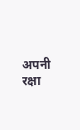अपनी रक्षा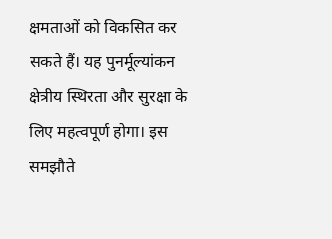क्षमताओं को विकसित कर सकते हैं। यह पुनर्मूल्यांकन क्षेत्रीय स्थिरता और सुरक्षा के लिए महत्वपूर्ण होगा। इस समझौते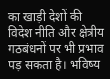का खाड़ी देशों की विदेश नीति और क्षेत्रीय गठबंधनों पर भी प्रभाव पड़ सकता है। भविष्य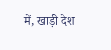में, खाड़ी देश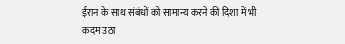ईरान के साथ संबंधों को सामान्य करने की दिशा में भी कदम उठा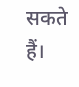सकते हैं।